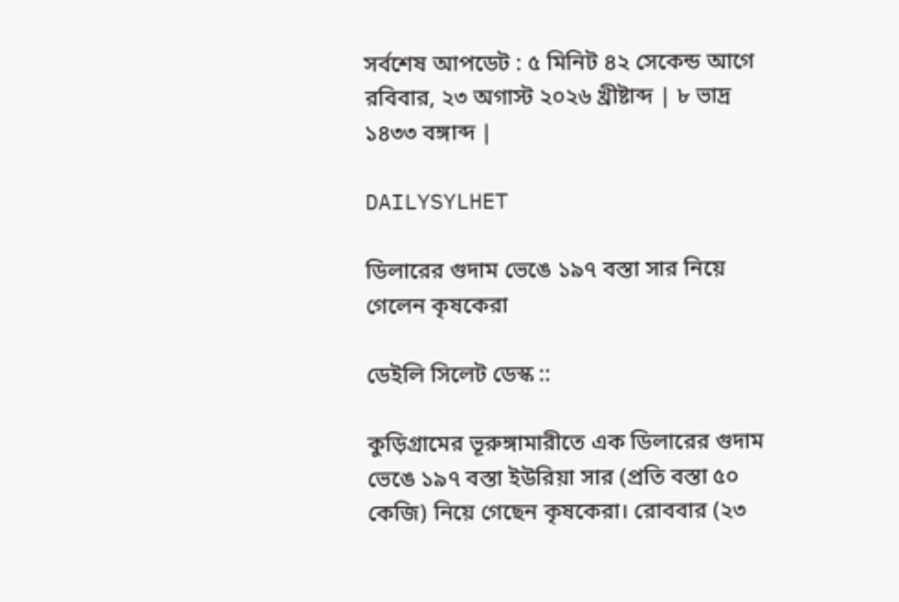সর্বশেষ আপডেট : ৫ মিনিট ৪২ সেকেন্ড আগে
রবিবার, ২৩ অগাস্ট ২০২৬ খ্রীষ্টাব্দ | ৮ ভাদ্র ১৪৩৩ বঙ্গাব্দ |

DAILYSYLHET

ডিলারের গুদাম ভেঙে ১৯৭ বস্তা সার নিয়ে গেলেন কৃষকেরা

ডেইলি সিলেট ডেস্ক ::

কুড়িগ্রামের ভূরুঙ্গামারীতে এক ডিলারের গুদাম ভেঙে ১৯৭ বস্তা ইউরিয়া সার (প্রতি বস্তা ৫০ কেজি) নিয়ে গেছেন কৃষকেরা। রোববার (২৩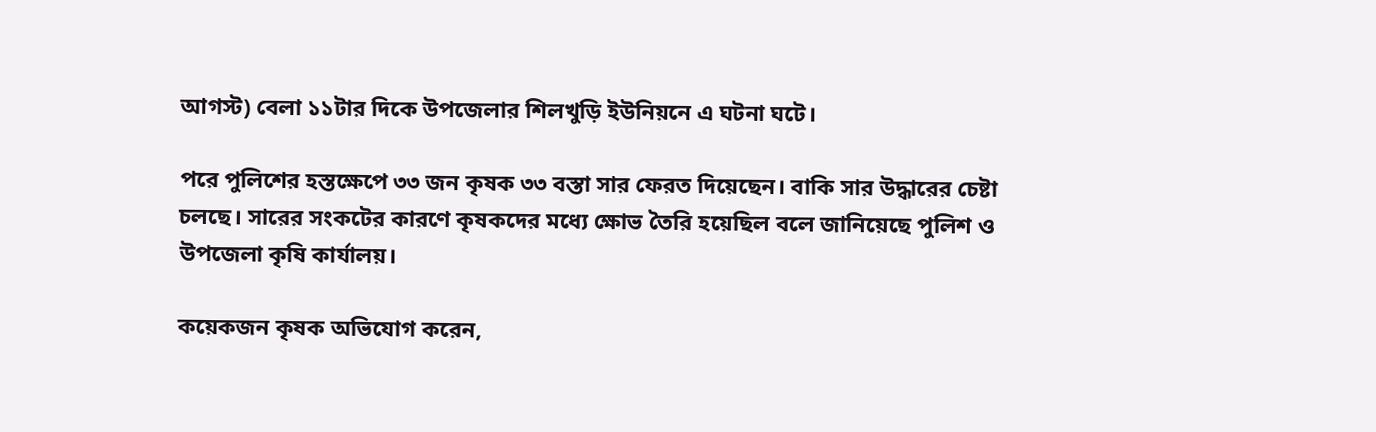আগস্ট) বেলা ১১টার দিকে উপজেলার শিলখুড়ি ইউনিয়নে এ ঘটনা ঘটে।

পরে পুলিশের হস্তক্ষেপে ৩৩ জন কৃষক ৩৩ বস্তা সার ফেরত দিয়েছেন। বাকি সার উদ্ধারের চেষ্টা চলছে। সারের সংকটের কারণে কৃষকদের মধ্যে ক্ষোভ তৈরি হয়েছিল বলে জানিয়েছে পুলিশ ও উপজেলা কৃষি কার্যালয়।

কয়েকজন কৃষক অভিযোগ করেন,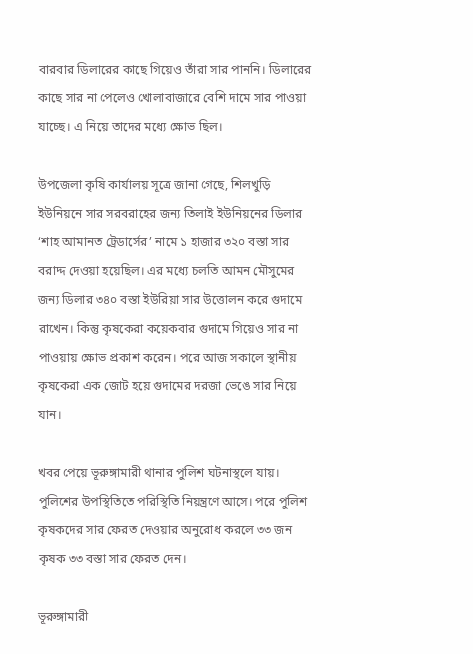বারবার ডিলারের কাছে গিয়েও তাঁরা সার পাননি। ডিলারের কাছে সার না পেলেও খোলাবাজারে বেশি দামে সার পাওয়া যাচ্ছে। এ নিয়ে তাদের মধ্যে ক্ষোভ ছিল।

উপজেলা কৃষি কার্যালয় সূত্রে জানা গেছে, শিলখুড়ি ইউনিয়নে সার সরবরাহের জন্য তিলাই ইউনিয়নের ডিলার ‘শাহ আমানত ট্রেডার্সের’ নামে ১ হাজার ৩২০ বস্তা সার বরাদ্দ দেওয়া হয়েছিল। এর মধ্যে চলতি আমন মৌসুমের জন্য ডিলার ৩৪০ বস্তা ইউরিয়া সার উত্তোলন করে গুদামে রাখেন। কিন্তু কৃষকেরা কয়েকবার গুদামে গিয়েও সার না পাওয়ায় ক্ষোভ প্রকাশ করেন। পরে আজ সকালে স্থানীয় কৃষকেরা এক জোট হয়ে গুদামের দরজা ভেঙে সার নিয়ে যান।

খবর পেয়ে ভূরুঙ্গামারী থানার পুলিশ ঘটনাস্থলে যায়। পুলিশের উপস্থিতিতে পরিস্থিতি নিয়ন্ত্রণে আসে। পরে পুলিশ কৃষকদের সার ফেরত দেওয়ার অনুরোধ করলে ৩৩ জন কৃষক ৩৩ বস্তা সার ফেরত দেন।

ভূরুঙ্গামারী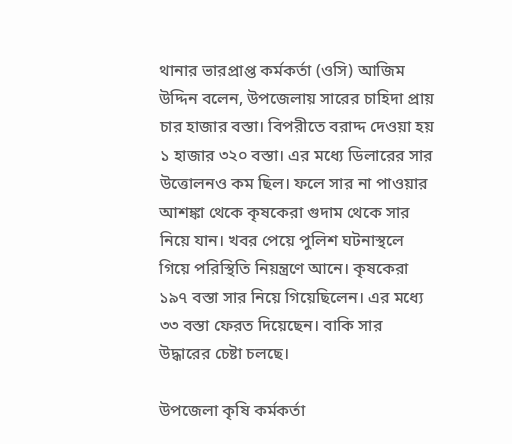থানার ভারপ্রাপ্ত কর্মকর্তা (ওসি) আজিম উদ্দিন বলেন, উপজেলায় সারের চাহিদা প্রায় চার হাজার বস্তা। বিপরীতে বরাদ্দ দেওয়া হয় ১ হাজার ৩২০ বস্তা। এর মধ্যে ডিলারের সার উত্তোলনও কম ছিল। ফলে সার না পাওয়ার আশঙ্কা থেকে কৃষকেরা গুদাম থেকে সার নিয়ে যান। খবর পেয়ে পুলিশ ঘটনাস্থলে গিয়ে পরিস্থিতি নিয়ন্ত্রণে আনে। কৃষকেরা ১৯৭ বস্তা সার নিয়ে গিয়েছিলেন। এর মধ্যে ৩৩ বস্তা ফেরত দিয়েছেন। বাকি সার উদ্ধারের চেষ্টা চলছে।

উপজেলা কৃষি কর্মকর্তা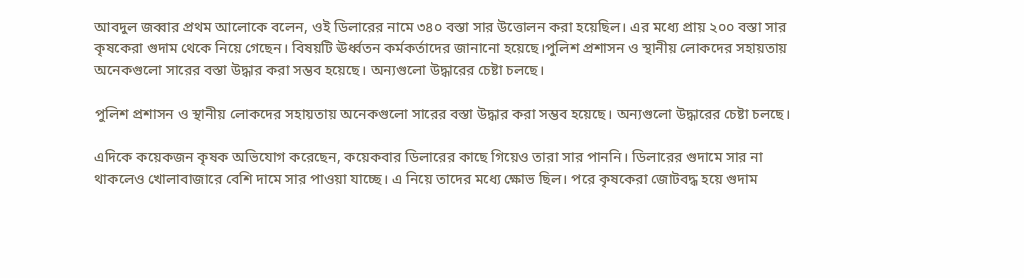আবদুল জব্বার প্রথম আলোকে বলেন, ওই ডিলারের নামে ৩৪০ বস্তা সার উত্তোলন করা হয়েছিল। এর মধ্যে প্রায় ২০০ বস্তা সার কৃষকেরা গুদাম থেকে নিয়ে গেছেন। বিষয়টি ঊর্ধ্বতন কর্মকর্তাদের জানানো হয়েছে।পুলিশ প্রশাসন ও স্থানীয় লোকদের সহায়তায় অনেকগুলো সারের বস্তা উদ্ধার করা সম্ভব হয়েছে। অন্যগুলো উদ্ধারের চেষ্টা চলছে।

পুলিশ প্রশাসন ও স্থানীয় লোকদের সহায়তায় অনেকগুলো সারের বস্তা উদ্ধার করা সম্ভব হয়েছে। অন্যগুলো উদ্ধারের চেষ্টা চলছে।

এদিকে কয়েকজন কৃষক অভিযোগ করেছেন, কয়েকবার ডিলারের কাছে গিয়েও তারা সার পাননি। ডিলারের গুদামে সার না থাকলেও খোলাবাজারে বেশি দামে সার পাওয়া যাচ্ছে। এ নিয়ে তাদের মধ্যে ক্ষোভ ছিল। পরে কৃষকেরা জোটবদ্ধ হয়ে গুদাম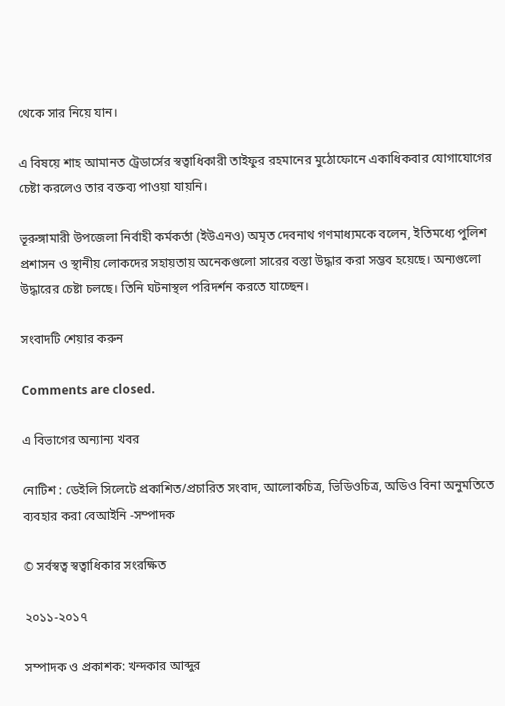থেকে সার নিয়ে যান।

এ বিষয়ে শাহ আমানত ট্রেডার্সের স্বত্বাধিকারী তাইফুর রহমানের মুঠোফোনে একাধিকবার যোগাযোগের চেষ্টা করলেও তার বক্তব্য পাওয়া যায়নি।

ভূরুঙ্গামারী উপজেলা নির্বাহী কর্মকর্তা (ইউএনও) অমৃত দেবনাথ গণমাধ্যমকে বলেন, ইতিমধ্যে পুলিশ প্রশাসন ও স্থানীয় লোকদের সহায়তায় অনেকগুলো সারের বস্তা উদ্ধার করা সম্ভব হয়েছে। অন্যগুলো উদ্ধারের চেষ্টা চলছে। তিনি ঘটনাস্থল পরিদর্শন করতে যাচ্ছেন।

সংবাদটি শেয়ার করুন

Comments are closed.

এ বিভাগের অন্যান্য খবর

নোটিশ : ডেইলি সিলেটে প্রকাশিত/প্রচারিত সংবাদ, আলোকচিত্র, ভিডিওচিত্র, অডিও বিনা অনুমতিতে ব্যবহার করা বেআইনি -সম্পাদক

© সর্বস্বত্ব স্বত্বাধিকার সংরক্ষিত

২০১১-২০১৭

সম্পাদক ও প্রকাশক: খন্দকার আব্দুর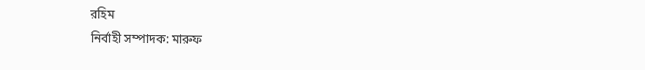রহিম
নির্বাহী সম্পাদক: মারুফ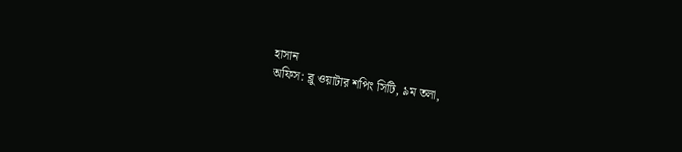হাসান
অফিস: ব্লু ওয়াটার শপিং সিটি, ৯ম তলা,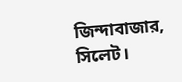জিন্দাবাজার, সিলেট।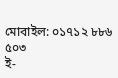মোবাইল: ০১৭১২ ৮৮৬ ৫০৩
ই-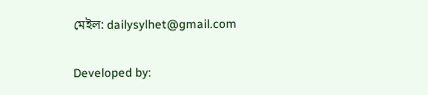মেইল: dailysylhet@gmail.com

Developed by: